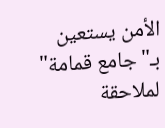الأمن يستعين بـ"جامع قمامة" لملاحقة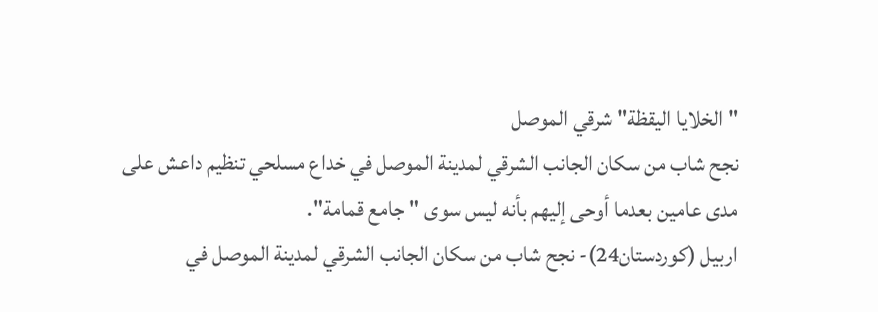"الخلايا اليقظة" شرقي الموصل
نجح شاب من سكان الجانب الشرقي لمدينة الموصل في خداع مسلحي تنظيم داعش على مدى عامين بعدما أوحى إليهم بأنه ليس سوى "جامع قمامة".
اربيل (كوردستان24)- نجح شاب من سكان الجانب الشرقي لمدينة الموصل في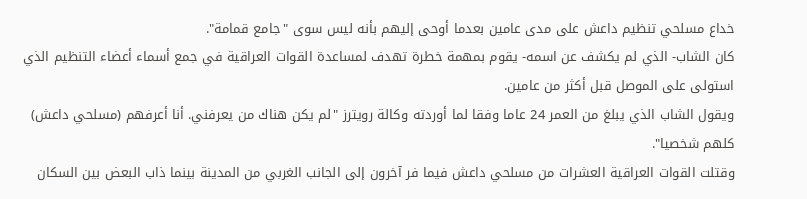خداع مسلحي تنظيم داعش على مدى عامين بعدما أوحى إليهم بأنه ليس سوى "جامع قمامة".
كان الشاب- الذي لم يكشف عن اسمه- يقوم بمهمة خطرة تهدف لمساعدة القوات العراقية في جمع أسماء أعضاء التنظيم الذي استولى على الموصل قبل أكثر من عامين.
ويقول الشاب الذي يبلغ من العمر 24 عاما وفقا لما أوردته وكالة رويترز "لم يكن هناك من يعرفني. أنا أعرفهم (مسلحي داعش) كلهم شخصيا".
وقتلت القوات العراقية العشرات من مسلحي داعش فيما فر آخرون إلى الجانب الغربي من المدينة بينما ذاب البعض بين السكان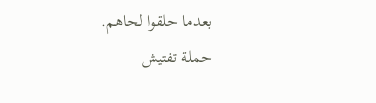بعدما حلقوا لحاهم.
حملة تفتيش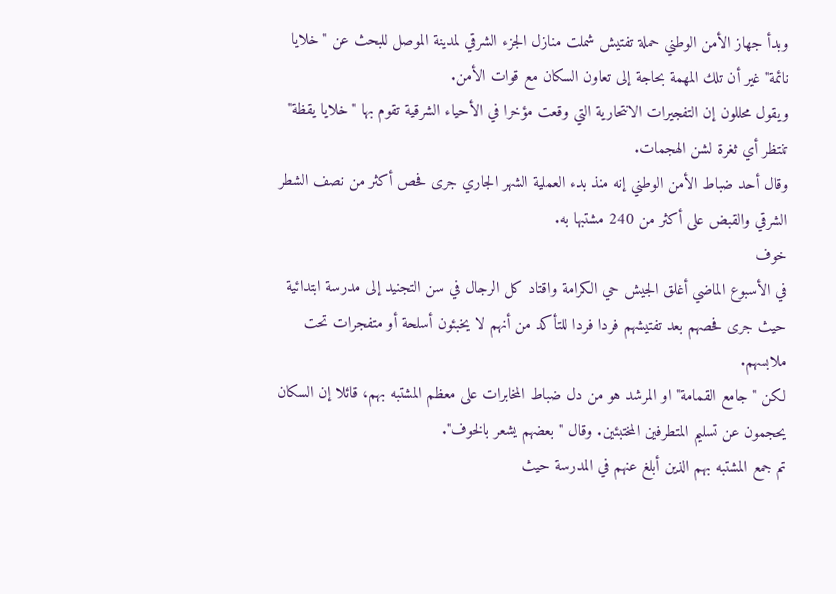وبدأ جهاز الأمن الوطني حملة تفتيش شملت منازل الجزء الشرقي لمدينة الموصل للبحث عن "خلايا نائمة" غير أن تلك المهمة بحاجة إلى تعاون السكان مع قوات الأمن.
ويقول محللون إن التفجيرات الانتحارية التي وقعت مؤخرا في الأحياء الشرقية تقوم بها "خلايا يقظة" تنتظر أي ثغرة لشن الهجمات.
وقال أحد ضباط الأمن الوطني إنه منذ بدء العملية الشهر الجاري جرى فحص أكثر من نصف الشطر الشرقي والقبض على أكثر من 240 مشتبها به.
خوف
في الأسبوع الماضي أغلق الجيش حي الكرامة واقتاد كل الرجال في سن التجنيد إلى مدرسة ابتدائية حيث جرى فحصهم بعد تفتيشهم فردا فردا للتأكد من أنهم لا يخبئون أسلحة أو متفجرات تحت ملابسهم.
لكن "جامع القمامة" او المرشد هو من دل ضباط المخابرات على معظم المشتبه بهم، قائلا إن السكان يحجمون عن تسليم المتطرفين المختبئين. وقال "بعضهم يشعر بالخوف".
تم جمع المشتبه بهم الذين أبلغ عنهم في المدرسة حيث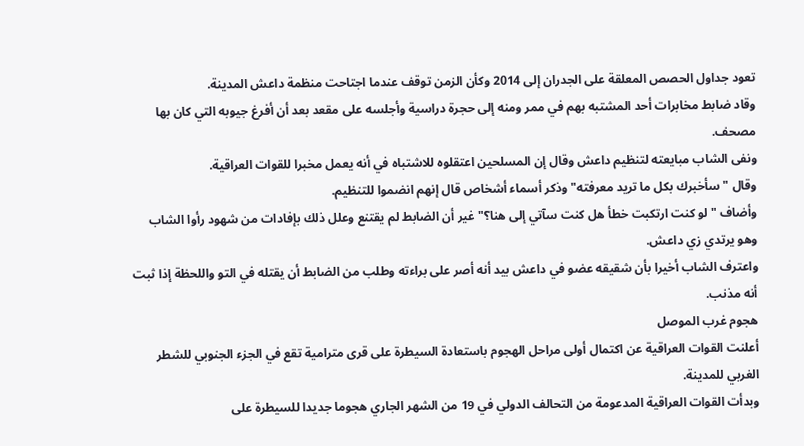تعود جداول الحصص المعلقة على الجدران إلى 2014 وكأن الزمن توقف عندما اجتاحت منظمة داعش المدينة.
وقاد ضابط مخابرات أحد المشتبه بهم في ممر ومنه إلى حجرة دراسية وأجلسه على مقعد بعد أن أفرغ جيوبه التي كان بها مصحف.
ونفى الشاب مبايعته لتنظيم داعش وقال إن المسلحين اعتقلوه للاشتباه في أنه يعمل مخبرا للقوات العراقية.
وقال "سأخبرك بكل ما تريد معرفته" وذكر أسماء أشخاص قال إنهم انضموا للتنظيم.
وأضاف "لو كنت ارتكبت خطأ هل كنت سآتي إلى هنا؟" غير أن الضابط لم يقتنع وعلل ذلك بإفادات من شهود رأوا الشاب وهو يرتدي زي داعش.
واعترف الشاب أخيرا بأن شقيقه عضو في داعش بيد أنه أصر على براءته وطلب من الضابط أن يقتله في التو واللحظة إذا ثبت أنه مذنب.
هجوم غرب الموصل
أعلنت القوات العراقية عن اكتمال أولى مراحل الهجوم باستعادة السيطرة على قرى مترامية تقع في الجزء الجنوبي للشطر الغربي للمدينة.
وبدأت القوات العراقية المدعومة من التحالف الدولي في 19 من الشهر الجاري هجوما جديدا للسيطرة على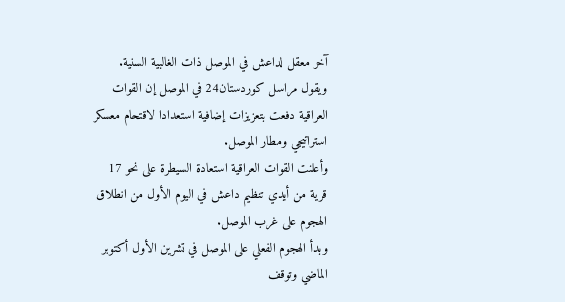آخر معقل لداعش في الموصل ذات الغالبية السنية.
ويقول مراسل كوردستان24 في الموصل إن القوات العراقية دفعت بتعزيزات إضافية استعدادا لاقتحام معسكر استراتيجي ومطار الموصل.
وأعلنت القوات العراقية استعادة السيطرة على نحو 17 قرية من أيدي تنظيم داعش في اليوم الأول من انطلاق الهجوم على غرب الموصل.
وبدأ الهجوم الفعلي على الموصل في تشرين الأول أكتوبر الماضي وتوقف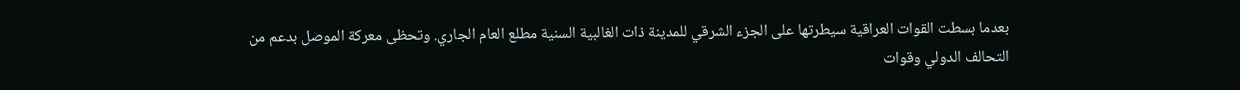بعدما بسطت القوات العراقية سيطرتها على الجزء الشرقي للمدينة ذات الغالبية السنية مطلع العام الجاري. وتحظى معركة الموصل بدعم من التحالف الدولي وقوات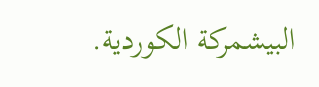البيشمركة الكوردية.